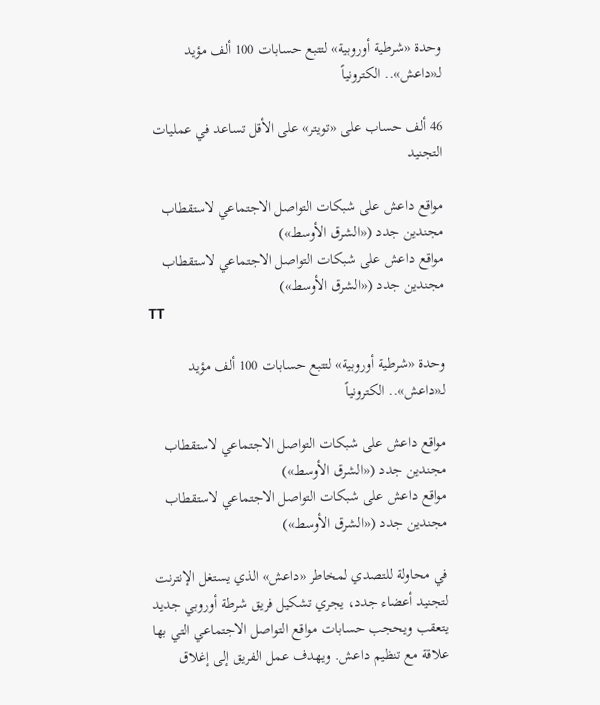وحدة «شرطية أوروبية» لتتبع حسابات 100 ألف مؤيد لـ«داعش».. الكترونياً

46 ألف حساب على «تويتر» على الأقل تساعد في عمليات التجنيد

مواقع داعش على شبكات التواصل الاجتماعي لاستقطاب مجندين جدد («الشرق الأوسط»)
مواقع داعش على شبكات التواصل الاجتماعي لاستقطاب مجندين جدد («الشرق الأوسط»)
TT

وحدة «شرطية أوروبية» لتتبع حسابات 100 ألف مؤيد لـ«داعش».. الكترونياً

مواقع داعش على شبكات التواصل الاجتماعي لاستقطاب مجندين جدد («الشرق الأوسط»)
مواقع داعش على شبكات التواصل الاجتماعي لاستقطاب مجندين جدد («الشرق الأوسط»)

في محاولة للتصدي لمخاطر «داعش» الذي يستغل الإنترنت لتجنيد أعضاء جدد، يجري تشكيل فريق شرطة أوروبي جديد يتعقب ويحجب حسابات مواقع التواصل الاجتماعي التي بها علاقة مع تنظيم داعش. ويهدف عمل الفريق إلى إغلاق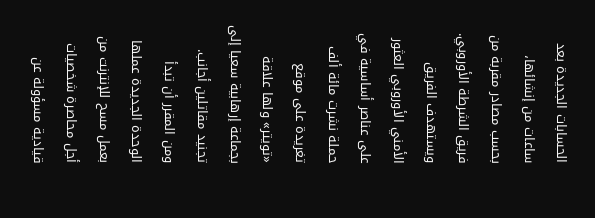الحسابات الجديدة بعد ساعات من إنشائها، بحسب مصادر مقربة من فريق الشرطة الأوروبي.
ويستهدف الفريق الأمني الأوروبي العثور على عناصر أساسية في حملة نشرت مائة ألف تغريدة على موقع «تويتر» ولها علاقة بجماعة إرهابية سعيا إلى تجنيد مقاتلين أجانب. ومن المقرر أن تبدأ الوحدة الجديدة عملها بعمل مسح للإنترنت من أجل محاصرة شخصيات قيادية مسؤولة عن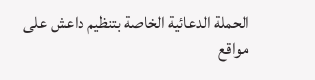الحملة الدعائية الخاصة بتنظيم داعش على مواقع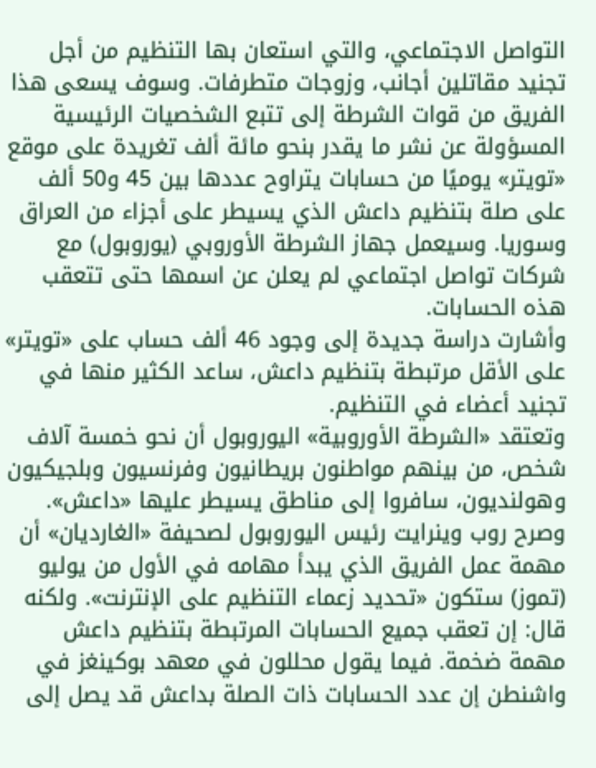التواصل الاجتماعي، والتي استعان بها التنظيم من أجل تجنيد مقاتلين أجانب، وزوجات متطرفات. وسوف يسعى هذا الفريق من قوات الشرطة إلى تتبع الشخصيات الرئيسية المسؤولة عن نشر ما يقدر بنحو مائة ألف تغريدة على موقع «تويتر» يوميًا من حسابات يتراوح عددها بين 45 و50 ألف على صلة بتنظيم داعش الذي يسيطر على أجزاء من العراق وسوريا. وسيعمل جهاز الشرطة الأوروبي (يوروبول) مع شركات تواصل اجتماعي لم يعلن عن اسمها حتى تتعقب هذه الحسابات.
وأشارت دراسة جديدة إلى وجود 46 ألف حساب على «تويتر» على الأقل مرتبطة بتنظيم داعش، ساعد الكثير منها في تجنيد أعضاء في التنظيم.
وتعتقد «الشرطة الأوروبية» اليوروبول أن نحو خمسة آلاف شخص، من بينهم مواطنون بريطانيون وفرنسيون وبلجيكيون وهولنديون، سافروا إلى مناطق يسيطر عليها «داعش».
وصرح روب وينرايت رئيس اليوروبول لصحيفة «الغارديان» أن مهمة عمل الفريق الذي يبدأ مهامه في الأول من يوليو (تموز) ستكون «تحديد زعماء التنظيم على الإنترنت». ولكنه قال: إن تعقب جميع الحسابات المرتبطة بتنظيم داعش مهمة ضخمة. فيما يقول محللون في معهد بوكينغز في واشنطن إن عدد الحسابات ذات الصلة بداعش قد يصل إلى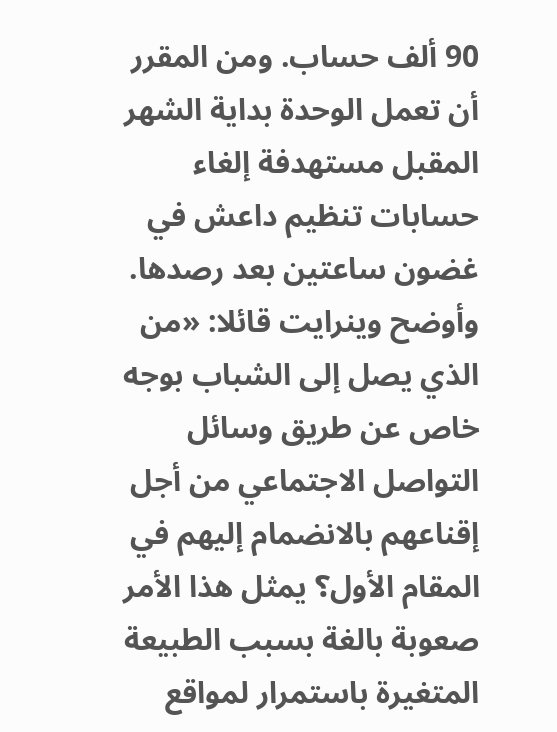90 ألف حساب. ومن المقرر أن تعمل الوحدة بداية الشهر المقبل مستهدفة إلغاء حسابات تنظيم داعش في غضون ساعتين بعد رصدها.
وأوضح وينرايت قائلا: «من الذي يصل إلى الشباب بوجه خاص عن طريق وسائل التواصل الاجتماعي من أجل إقناعهم بالانضمام إليهم في المقام الأول؟ يمثل هذا الأمر صعوبة بالغة بسبب الطبيعة المتغيرة باستمرار لمواقع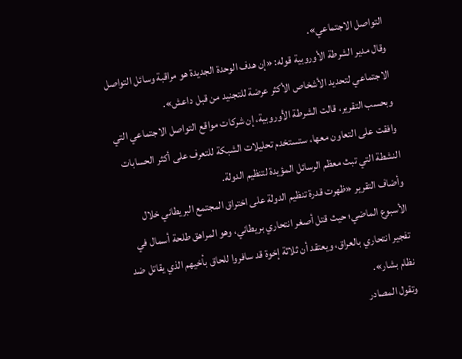التواصل الاجتماعي».
وقال مدير الشرطة الأوروبية قوله: «إن هدف الوحدة الجديدة هو مراقبة وسائل التواصل الاجتماعي لتحديد الأشخاص الأكثر عرضة للتجنيد من قبل داعش».
وبحسب التقرير، قالت الشرطة الأوروبية، إن شركات مواقع التواصل الاجتماعي التي وافقت على التعاون معها، ستستخدم تحليلات الشبكة للتعرف على أكثر الحسابات النشطة التي تبث معظم الرسائل المؤيدة لتنظيم الدولة.
وأضاف التقرير «ظهرت قدرة تنظيم الدولة على اختراق المجتمع البريطاني خلال الأسبوع الماضي؛ حيث قتل أصغر انتحاري بريطاني، وهو المراهق طلحة أسمال في تفجير انتحاري بالعراق، ويعتقد أن ثلاثة إخوة قد سافروا للحاق بأخيهم الذي يقاتل ضد نظام بشار».
وتقول المصادر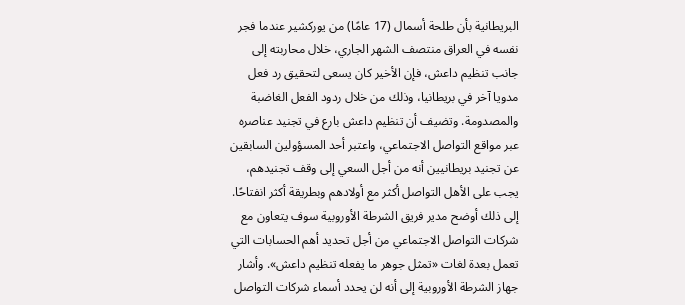البريطانية بأن طلحة أسمال (17 عامًا) من يوركشير عندما فجر نفسه في العراق منتصف الشهر الجاري، خلال محاربته إلى جانب تنظيم داعش، فإن الأخير كان يسعى لتحقيق رد فعل مدويا آخر في بريطانيا، وذلك من خلال ردود الفعل الغاضبة والمصدومة. وتضيف أن تنظيم داعش بارع في تجنيد عناصره عبر مواقع التواصل الاجتماعي، واعتبر أحد المسؤولين السابقين عن تجنيد بريطانيين أنه من أجل السعي إلى وقف تجنيدهم، يجب على الأهل التواصل أكثر مع أولادهم وبطريقة أكثر انفتاحًا.
إلى ذلك أوضح مدير فريق الشرطة الأوروبية سوف يتعاون مع شركات التواصل الاجتماعي من أجل تحديد أهم الحسابات التي تعمل بعدة لغات «تمثل جوهر ما يفعله تنظيم داعش». وأشار جهاز الشرطة الأوروبية إلى أنه لن يحدد أسماء شركات التواصل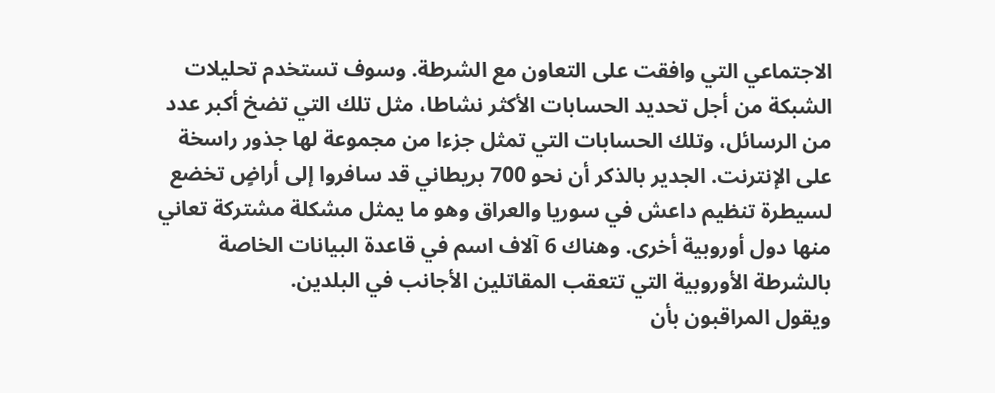الاجتماعي التي وافقت على التعاون مع الشرطة. وسوف تستخدم تحليلات الشبكة من أجل تحديد الحسابات الأكثر نشاطا، مثل تلك التي تضخ أكبر عدد من الرسائل، وتلك الحسابات التي تمثل جزءا من مجموعة لها جذور راسخة على الإنترنت. الجدير بالذكر أن نحو 700 بريطاني قد سافروا إلى أراضٍ تخضع لسيطرة تنظيم داعش في سوريا والعراق وهو ما يمثل مشكلة مشتركة تعاني منها دول أوروبية أخرى. وهناك 6 آلاف اسم في قاعدة البيانات الخاصة بالشرطة الأوروبية التي تتعقب المقاتلين الأجانب في البلدين.
ويقول المراقبون بأن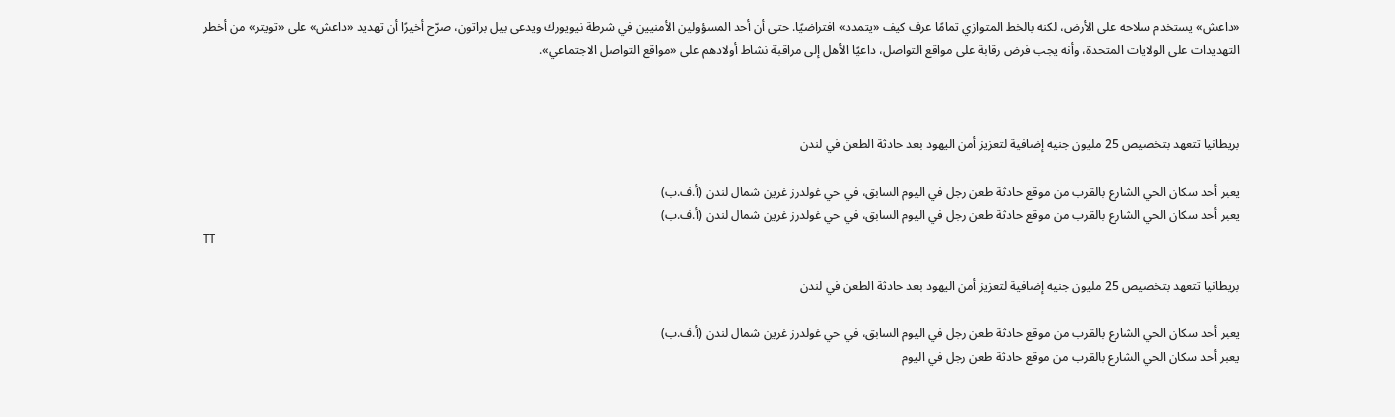«داعش» يستخدم سلاحه على الأرض، لكنه بالخط المتوازي تمامًا عرف كيف «يتمدد» افتراضيًا. حتى أن أحد المسؤولين الأمنيين في شرطة نيويورك ويدعى بيل براتون، صرّح أخيرًا أن تهديد «داعش» على «تويتر» من أخطر التهديدات على الولايات المتحدة، وأنه يجب فرض رقابة على مواقع التواصل، داعيًا الأهل إلى مراقبة نشاط أولادهم على «مواقع التواصل الاجتماعي».



بريطانيا تتعهد بتخصيص 25 مليون جنيه إضافية لتعزيز أمن اليهود بعد حادثة الطعن في لندن

يعبر أحد سكان الحي الشارع بالقرب من موقع حادثة طعن رجل في اليوم السابق، في حي غولدرز غرين شمال لندن (أ.ف.ب)
يعبر أحد سكان الحي الشارع بالقرب من موقع حادثة طعن رجل في اليوم السابق، في حي غولدرز غرين شمال لندن (أ.ف.ب)
TT

بريطانيا تتعهد بتخصيص 25 مليون جنيه إضافية لتعزيز أمن اليهود بعد حادثة الطعن في لندن

يعبر أحد سكان الحي الشارع بالقرب من موقع حادثة طعن رجل في اليوم السابق، في حي غولدرز غرين شمال لندن (أ.ف.ب)
يعبر أحد سكان الحي الشارع بالقرب من موقع حادثة طعن رجل في اليوم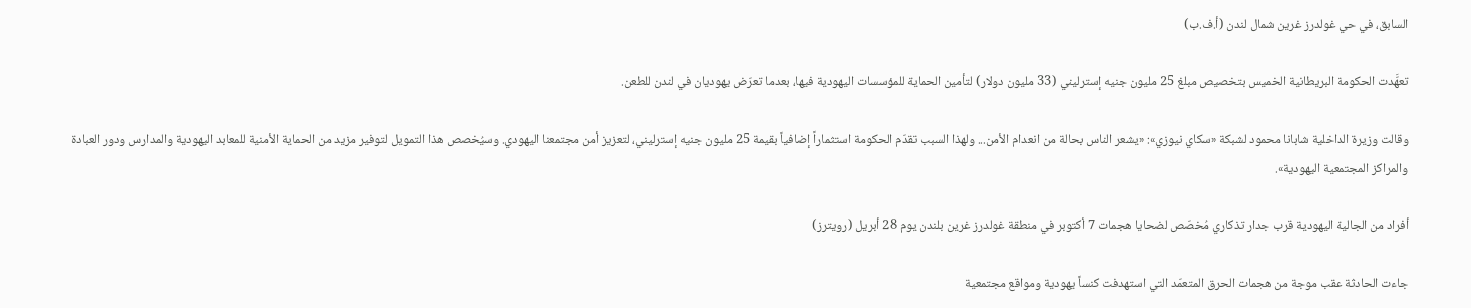السابق، في حي غولدرز غرين شمال لندن (أ.ف.ب)

تعهَّدت الحكومة البريطانية الخميس بتخصيص مبلغ 25 مليون جنيه إسترليني (33 مليون دولار) لتأمين الحماية للمؤسسات اليهودية فيها، بعدما تعرّض يهوديان في لندن للطعن.

وقالت وزيرة الداخلية شابانا محمود لشبكة «سكاي نيوزي»: «يشعر الناس بحالة من انعدام الأمن... ولهذا السبب تقدّم الحكومة استثماراً إضافياً بقيمة 25 مليون جنيه إسترليني، لتعزيز أمن مجتمعنا اليهودي. وسيُخصص هذا التمويل لتوفير مزيد من الحماية الأمنية للمعابد اليهودية والمدارس ودور العبادة والمراكز المجتمعية اليهودية».

أفراد من الجالية اليهودية قرب جدار تذكاري مُخصّص لضحايا هجمات 7 أكتوبر في منطقة غولدرز غرين بلندن يوم 28 أبريل (رويترز)

جاءت الحادثة عقب موجة من هجمات الحرق المتعمّد التي استهدفت كنساً يهودية ومواقع مجتمعية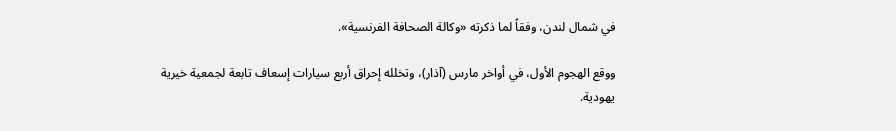في شمال لندن، وفقاً لما ذكرته «وكالة الصحافة الفرنسية».

ووقع الهجوم الأول، في أواخر مارس (آذار)، وتخلله إحراق أربع سيارات إسعاف تابعة لجمعية خيرية يهودية.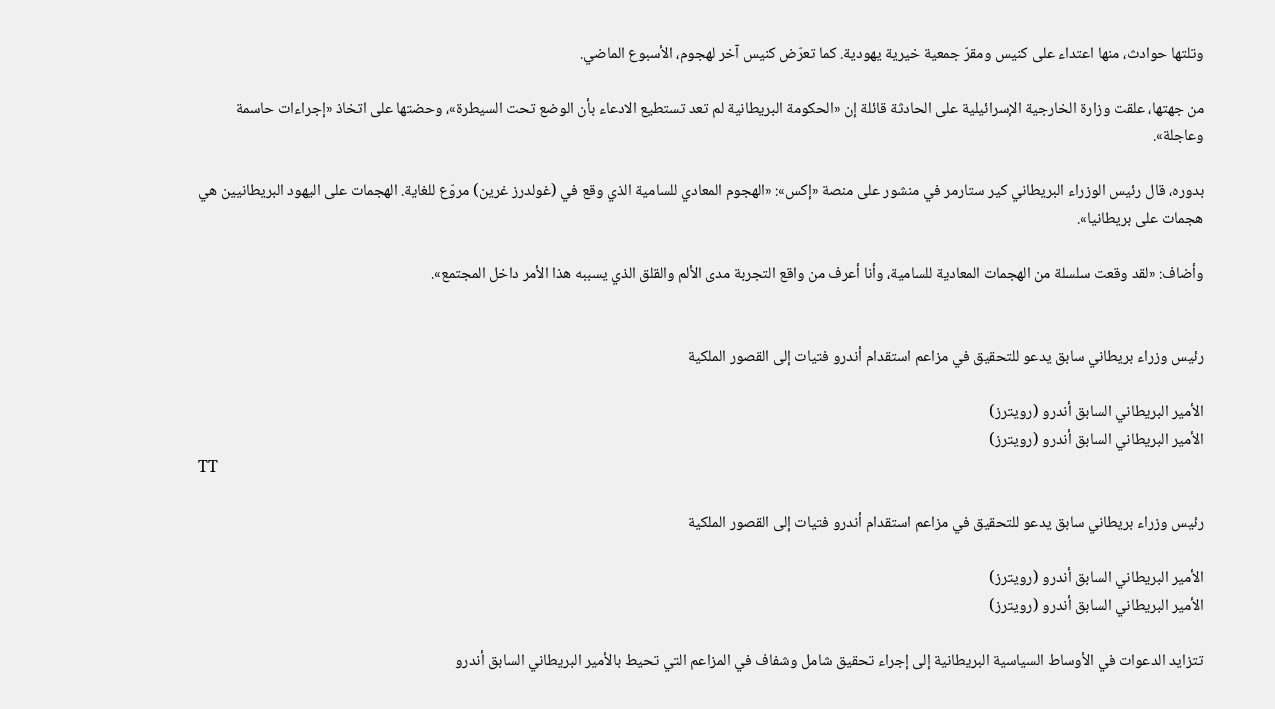وتلتها حوادث، منها اعتداء على كنيس ومقرّ جمعية خيرية يهودية. كما تعرّض كنيس آخر لهجوم، الأسبوع الماضي.

من جهتها، علقت وزارة الخارجية الإسرائيلية على الحادثة قائلة إن «الحكومة البريطانية لم تعد تستطيع الادعاء بأن الوضع تحت السيطرة»، وحضتها على اتخاذ «إجراءات حاسمة وعاجلة».

بدوره، قال رئيس الوزراء البريطاني كير ستارمر في منشور على منصة «إكس»: «الهجوم المعادي للسامية الذي وقع في (غولدرز غرين) مروّع للغاية. الهجمات على اليهود البريطانيين هي هجمات على بريطانيا».

وأضاف: «لقد وقعت سلسلة من الهجمات المعادية للسامية، وأنا أعرف من واقع التجربة مدى الألم والقلق الذي يسببه هذا الأمر داخل المجتمع».


رئيس وزراء بريطاني سابق يدعو للتحقيق في مزاعم استقدام أندرو فتيات إلى القصور الملكية

الأمير البريطاني السابق أندرو (رويترز)
الأمير البريطاني السابق أندرو (رويترز)
TT

رئيس وزراء بريطاني سابق يدعو للتحقيق في مزاعم استقدام أندرو فتيات إلى القصور الملكية

الأمير البريطاني السابق أندرو (رويترز)
الأمير البريطاني السابق أندرو (رويترز)

تتزايد الدعوات في الأوساط السياسية البريطانية إلى إجراء تحقيق شامل وشفاف في المزاعم التي تحيط بالأمير البريطاني السابق أندرو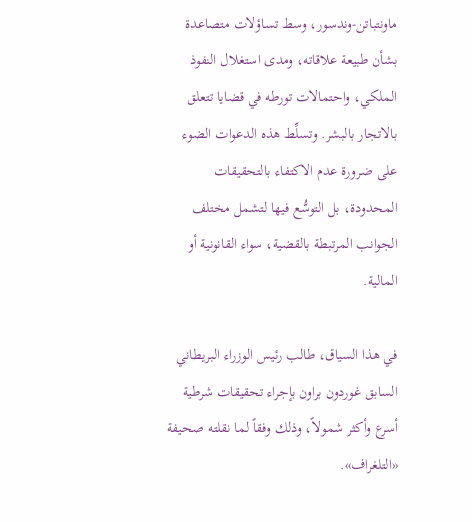ماونتباتن-وندسور، وسط تساؤلات متصاعدة بشأن طبيعة علاقاته، ومدى استغلال النفوذ الملكي، واحتمالات تورطه في قضايا تتعلق بالاتجار بالبشر. وتسلِّط هذه الدعوات الضوء على ضرورة عدم الاكتفاء بالتحقيقات المحدودة، بل التوسُّع فيها لتشمل مختلف الجوانب المرتبطة بالقضية، سواء القانونية أو المالية.

في هذا السياق، طالب رئيس الوزراء البريطاني السابق غوردون براون بإجراء تحقيقات شرطية أسرع وأكثر شمولاً، وذلك وفقاً لما نقلته صحيفة «التلغراف».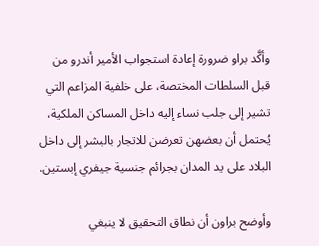وأكَّد براو ضرورة إعادة استجواب الأمير أندرو من قبل السلطات المختصة، على خلفية المزاعم التي تشير إلى جلب نساء إليه داخل المساكن الملكية، يُحتمل أن بعضهن تعرضن للاتجار بالبشر إلى داخل البلاد على يد المدان بجرائم جنسية جيفري إبستين.

وأوضح براون أن نطاق التحقيق لا ينبغي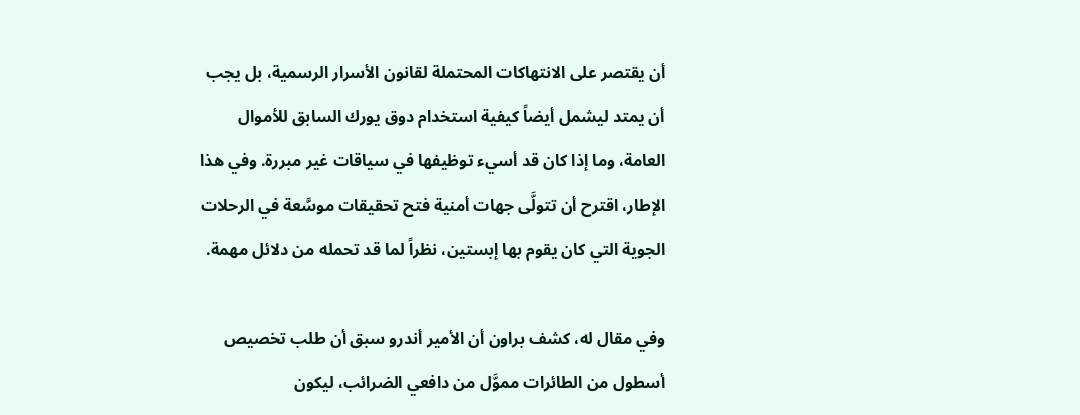أن يقتصر على الانتهاكات المحتملة لقانون الأسرار الرسمية، بل يجب أن يمتد ليشمل أيضاً كيفية استخدام دوق يورك السابق للأموال العامة، وما إذا كان قد أسيء توظيفها في سياقات غير مبررة. وفي هذا الإطار، اقترح أن تتولَّى جهات أمنية فتح تحقيقات موسَّعة في الرحلات الجوية التي كان يقوم بها إبستين، نظراً لما قد تحمله من دلائل مهمة.

وفي مقال له، كشف براون أن الأمير أندرو سبق أن طلب تخصيص أسطول من الطائرات مموَّل من دافعي الضرائب، ليكون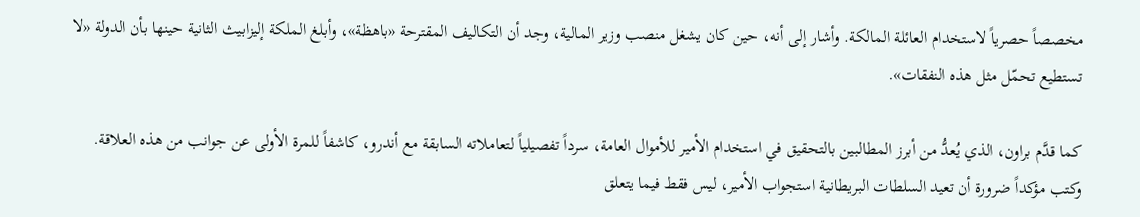مخصصاً حصرياً لاستخدام العائلة المالكة. وأشار إلى أنه، حين كان يشغل منصب وزير المالية، وجد أن التكاليف المقترحة «باهظة»، وأبلغ الملكة إليزابيث الثانية حينها بأن الدولة «لا تستطيع تحمّل مثل هذه النفقات».

كما قدَّم براون، الذي يُعدُّ من أبرز المطالبين بالتحقيق في استخدام الأمير للأموال العامة، سرداً تفصيلياً لتعاملاته السابقة مع أندرو، كاشفاً للمرة الأولى عن جوانب من هذه العلاقة. وكتب مؤكداً ضرورة أن تعيد السلطات البريطانية استجواب الأمير، ليس فقط فيما يتعلق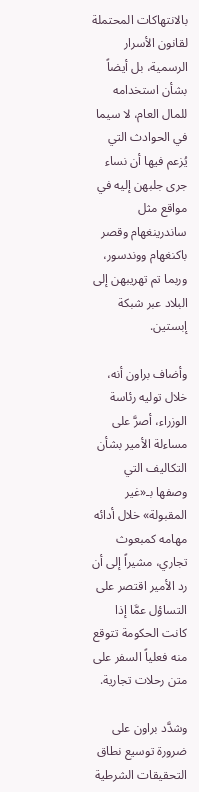بالانتهاكات المحتملة لقانون الأسرار الرسمية، بل أيضاً بشأن استخدامه للمال العام، لا سيما في الحوادث التي يُزعم فيها أن نساء جرى جلبهن إليه في مواقع مثل ساندرينغهام وقصر باكنغهام ووندسور، وربما تم تهريبهن إلى البلاد عبر شبكة إبستين.

وأضاف براون أنه، خلال توليه رئاسة الوزراء، أصرَّ على مساءلة الأمير بشأن التكاليف التي وصفها بـ«غير المقبولة» خلال أدائه مهامه كمبعوث تجاري، مشيراً إلى أن رد الأمير اقتصر على التساؤل عمَّا إذا كانت الحكومة تتوقع منه فعلياً السفر على متن رحلات تجارية.

وشدَّد براون على ضرورة توسيع نطاق التحقيقات الشرطية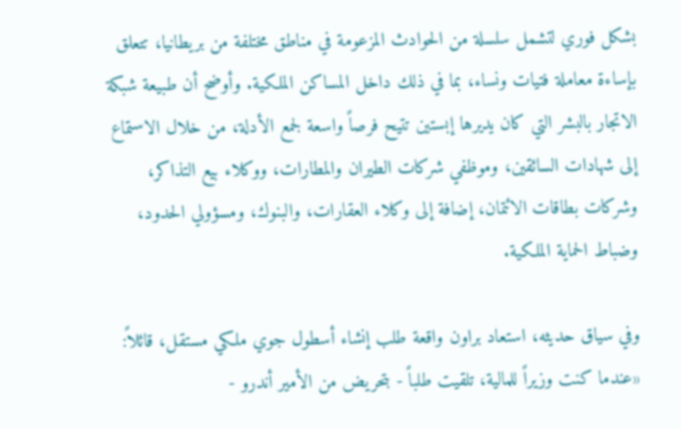بشكل فوري لتشمل سلسلة من الحوادث المزعومة في مناطق مختلفة من بريطانيا، تتعلق بإساءة معاملة فتيات ونساء، بما في ذلك داخل المساكن الملكية. وأوضح أن طبيعة شبكة الاتجار بالبشر التي كان يديرها إبستين تتيح فرصاً واسعة لجمع الأدلة، من خلال الاستماع إلى شهادات السائقين، وموظفي شركات الطيران والمطارات، ووكلاء بيع التذاكر، وشركات بطاقات الائتمان، إضافة إلى وكلاء العقارات، والبنوك، ومسؤولي الحدود، وضباط الحماية الملكية.

وفي سياق حديثه، استعاد براون واقعة طلب إنشاء أسطول جوي ملكي مستقل، قائلاً: «عندما كنت وزيراً للمالية، تلقيت طلباً - بتحريض من الأمير أندرو -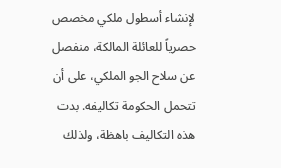لإنشاء أسطول ملكي مخصص حصرياً للعائلة المالكة، منفصل عن سلاح الجو الملكي، على أن تتحمل الحكومة تكاليفه. بدت هذه التكاليف باهظة، ولذلك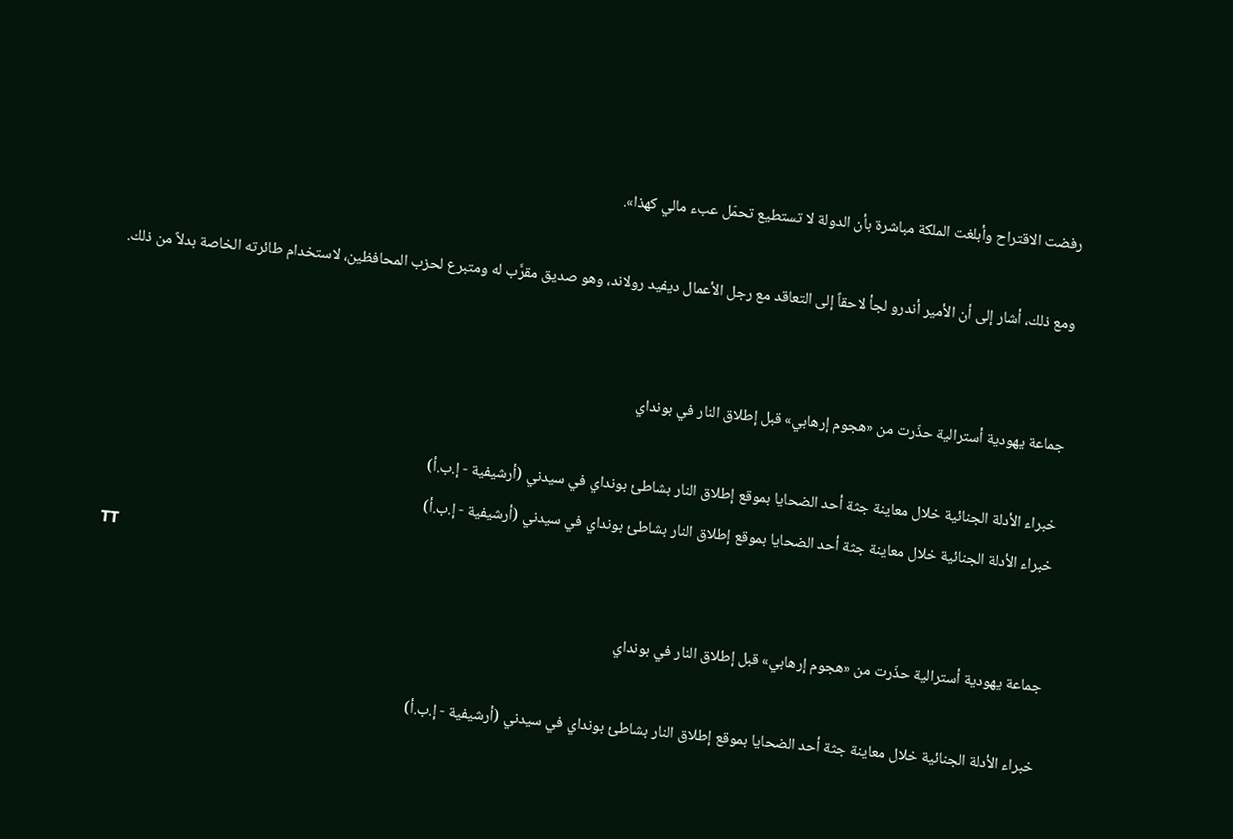رفضت الاقتراح وأبلغت الملكة مباشرة بأن الدولة لا تستطيع تحمّل عبء مالي كهذا».

ومع ذلك، أشار إلى أن الأمير أندرو لجأ لاحقاً إلى التعاقد مع رجل الأعمال ديفيد رولاند، وهو صديق مقرَّب له ومتبرع لحزب المحافظين، لاستخدام طائرته الخاصة بدلاً من ذلك.


جماعة يهودية أسترالية حذّرت من «هجوم إرهابي» قبل إطلاق النار في بونداي

خبراء الأدلة الجنائية خلال معاينة جثة أحد الضحايا بموقع إطلاق النار بشاطئ بونداي في سيدني (أرشيفية - إ.ب.أ)
خبراء الأدلة الجنائية خلال معاينة جثة أحد الضحايا بموقع إطلاق النار بشاطئ بونداي في سيدني (أرشيفية - إ.ب.أ)
TT

جماعة يهودية أسترالية حذّرت من «هجوم إرهابي» قبل إطلاق النار في بونداي

خبراء الأدلة الجنائية خلال معاينة جثة أحد الضحايا بموقع إطلاق النار بشاطئ بونداي في سيدني (أرشيفية - إ.ب.أ)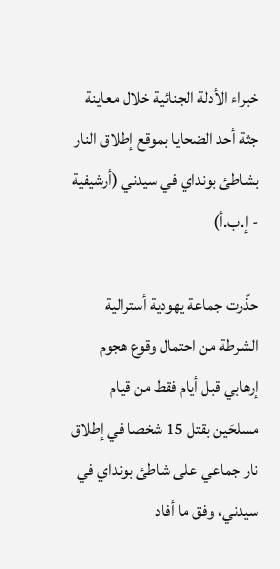خبراء الأدلة الجنائية خلال معاينة جثة أحد الضحايا بموقع إطلاق النار بشاطئ بونداي في سيدني (أرشيفية - إ.ب.أ)

حذّرت جماعة يهودية أسترالية الشرطة من احتمال وقوع هجوم إرهابي قبل أيام فقط من قيام مسلحَين بقتل 15 شخصا في إطلاق نار جماعي على شاطئ بونداي في سيدني، وفق ما أفاد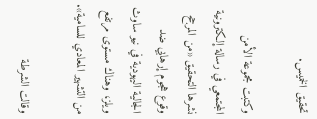تحقيق الخميس.

وكتبت مجموعة الأمن المجتمعي في رسالة إلكترونية نشرها التحقيق «من المرجح وقوع هجوم إرهابي ضد الجالية اليهودية في نيو ساوث ويلز، وهناك مستوى مرتفع من التشهير المعادي للسامية».

وقالت الشرطة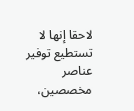لاحقا إنها لا تستطيع توفير عناصر مخصصين،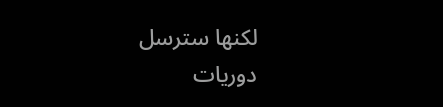لكنها سترسل دوريات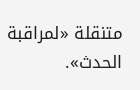متنقلة «لمراقبة الحدث».